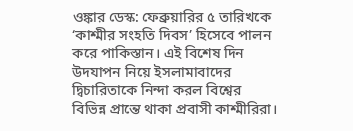ওঙ্কার ডেস্ক: ফেব্রুয়ারির ৫ তারিখকে ‘কাশ্মীর সংহতি দিবস’ হিসেবে পালন করে পাকিস্তান। এই বিশেষ দিন উদযাপন নিয়ে ইসলামাবাদের দ্বিচারিতাকে নিন্দা করল বিশ্বের বিভিন্ন প্রান্তে থাকা প্রবাসী কাশ্মীরিরা।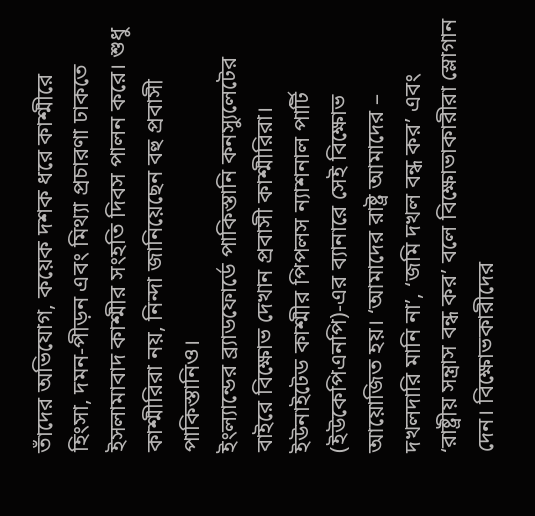তাঁদের অভিযোগ, কয়েক দশক ধরে কাশ্মীরে হিংসা, দমন-পীড়ন এবং মিথ্যা প্রচারণা ঢাকতে ইসলামাবাদ কাশ্মীর সংহতি দিবস পালন করে। শুধু কাশ্মীরিরা নয়, নিন্দা জানিয়েছেন বহু প্রবাসী পাকিস্তানিও।
ইংল্যান্ডের ব্র্যাডফোর্ডে পাকিস্তানি কনস্যুলেটের বাইরে বিক্ষোভ দেখান প্রবাসী কাশ্মীরিরা। ইউনাইটেড কাশ্মীর পিপলস ন্যাশনাল পার্টি (ইউকেপিএনপি)-এর ব্যানারে সেই বিক্ষোভ আয়োজিত হয়। ‘আমাদের রাষ্ট্র আমাদের – দখলদারি মানি না’, ‘জমি দখল বন্ধ কর’ এবং ‘রাষ্ট্রীয় সন্ত্রাস বন্ধ কর’ বলে বিক্ষোভাকারীরা স্লোগান দেন। বিক্ষোভকারীদের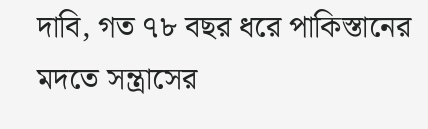দাবি, গত ৭৮ বছর ধরে পাকিস্তানের মদতে সন্ত্রাসের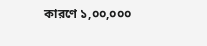কারণে ১,০০,০০০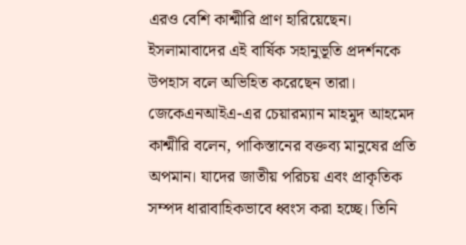এরও বেশি কাশ্মীরি প্রাণ হারিয়েছেন। ইসলামাবাদের এই বার্ষিক সহানুভূতি প্রদর্শনকে উপহাস বলে অভিহিত করেছেন তারা। জেকেএনআইএ-এর চেয়ারম্যান মাহমুদ আহমেদ কাশ্মীরি বলেন, পাকিস্তানের বক্তব্য মানুষের প্রতি অপমান। যাদের জাতীয় পরিচয় এবং প্রাকৃতিক সম্পদ ধারাবাহিকভাবে ধ্বংস করা হচ্ছে। তিনি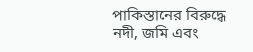পাকিস্তানের বিরুদ্ধে নদী, জমি এবং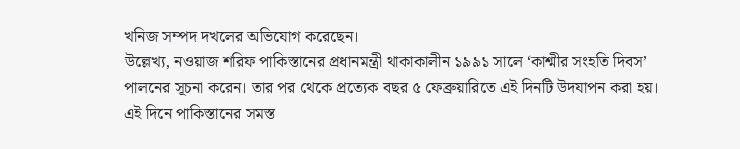খনিজ সম্পদ দখলের অভিযোগ করেছেন।
উল্লেখ্য, নওয়াজ শরিফ পাকিস্তানের প্রধানমন্ত্রী থাকাকালীন ১৯৯১ সালে ‘কাশ্মীর সংহতি দিবস’ পালনের সূচনা করেন। তার পর থেকে প্রত্যেক বছর ৫ ফেব্রুয়ারিতে এই দিনটি উদযাপন করা হয়। এই দিনে পাকিস্তানের সমস্ত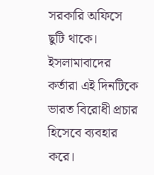সরকারি অফিসে ছুটি থাকে। ইসলামাবাদের কর্তারা এই দিনটিকে ভারত বিরোধী প্রচার হিসেবে ব্যবহার করে।